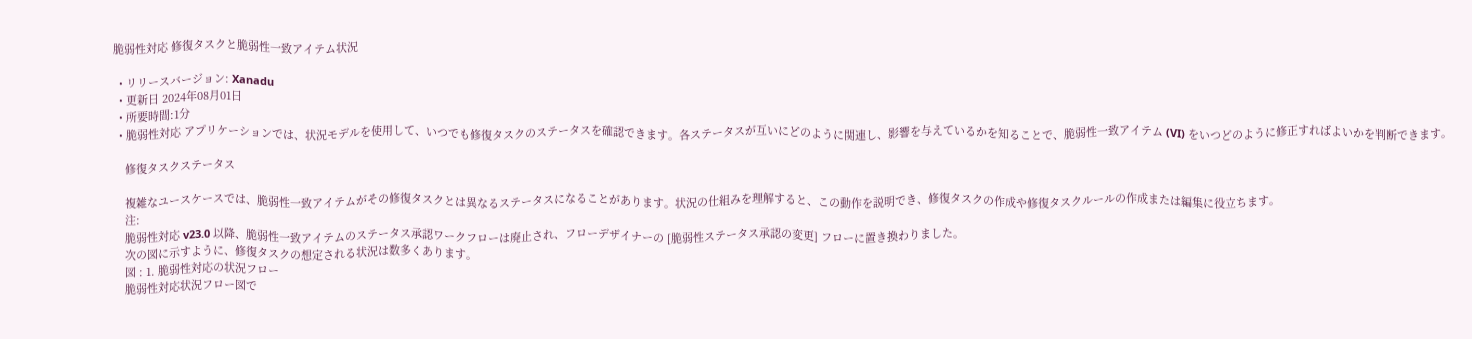脆弱性対応 修復タスクと脆弱性一致アイテム状況

  • リリースバージョン: Xanadu
  • 更新日 2024年08月01日
  • 所要時間:1分
  • 脆弱性対応 アプリケーションでは、状況モデルを使用して、いつでも修復タスクのステータスを確認できます。各ステータスが互いにどのように関連し、影響を与えているかを知ることで、脆弱性一致アイテム (VI) をいつどのように修正すればよいかを判断できます。

    修復タスクステータス

    複雑なユースケースでは、脆弱性一致アイテムがその修復タスクとは異なるステータスになることがあります。状況の仕組みを理解すると、この動作を説明でき、修復タスクの作成や修復タスクルールの作成または編集に役立ちます。
    注:
    脆弱性対応 v23.0 以降、脆弱性一致アイテムのステータス承認ワークフローは廃止され、フローデザイナーの [脆弱性ステータス承認の変更] フローに置き換わりました。
    次の図に示すように、修復タスクの想定される状況は数多くあります。
    図 : 1. 脆弱性対応の状況フロー
    脆弱性対応状況フロー図で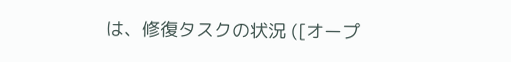は、修復タスクの状況 ([オープ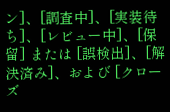ン]、[調査中]、[実装待ち]、[レビュー中]、[保留] または [誤検出]、[解決済み]、および [クローズ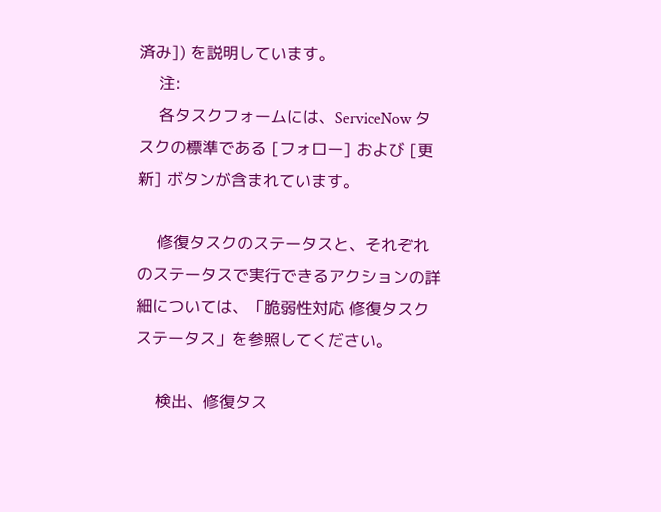済み]) を説明しています。
    注:
    各タスクフォームには、ServiceNow タスクの標準である [フォロー] および [更新] ボタンが含まれています。

    修復タスクのステータスと、それぞれのステータスで実行できるアクションの詳細については、「脆弱性対応 修復タスクステータス」を参照してください。

    検出、修復タス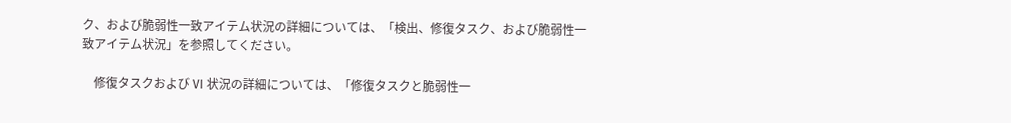ク、および脆弱性一致アイテム状況の詳細については、「検出、修復タスク、および脆弱性一致アイテム状況」を参照してください。

    修復タスクおよび VI 状況の詳細については、「修復タスクと脆弱性一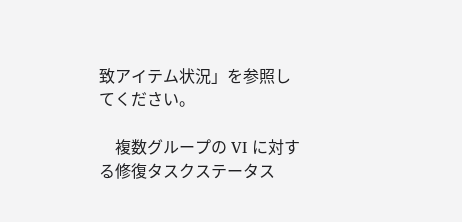致アイテム状況」を参照してください。

    複数グループの VI に対する修復タスクステータス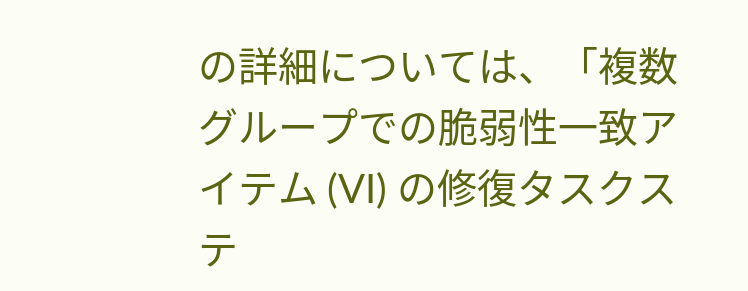の詳細については、「複数グループでの脆弱性一致アイテム (VI) の修復タスクステ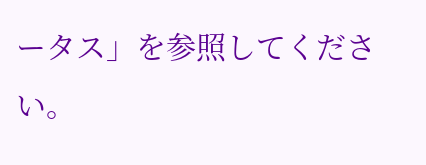ータス」を参照してください。